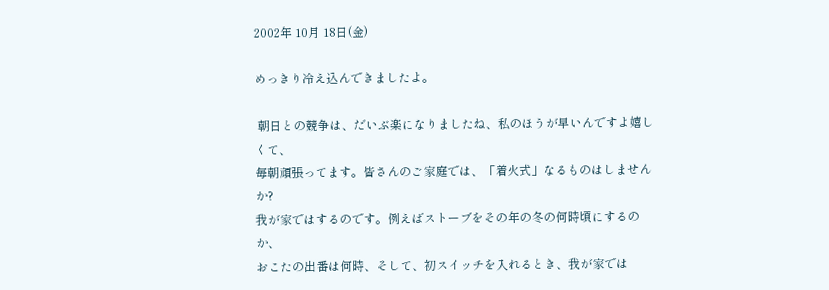2002年 10月 18日(金)

めっきり冷え込んできましたよ。

 朝日との競争は、だいぶ楽になりましたね、私のほうが早いんですよ嬉しくて、
毎朝頑張ってます。皆さんのご家庭では、「着火式」なるものはしませんか?
我が家ではするのです。例えばストーブをその年の冬の何時頃にするのか、
おこたの出番は何時、そして、初スイッチを入れるとき、我が家では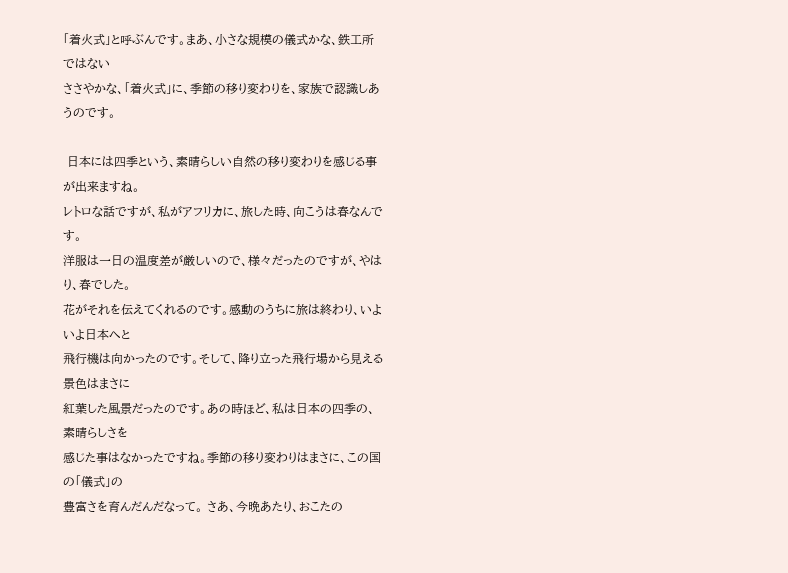「着火式」と呼ぶんです。まあ、小さな規模の儀式かな、鉄工所ではない
ささやかな、「着火式」に、季節の移り変わりを、家族で認識しあうのです。

 日本には四季という、素晴らしい自然の移り変わりを感じる事が出来ますね。
レトロな話ですが、私がアフリカに、旅した時、向こうは春なんです。
洋服は一日の温度差が厳しいので、様々だったのですが、やはり、春でした。
花がそれを伝えてくれるのです。感動のうちに旅は終わり、いよいよ日本へと
飛行機は向かったのです。そして、降り立った飛行場から見える景色はまさに
紅葉した風景だったのです。あの時ほど、私は日本の四季の、素晴らしさを
感じた事はなかったですね。季節の移り変わりはまさに、この国の「儀式」の
豊富さを育んだんだなって。 さあ、今晩あたり、おこたの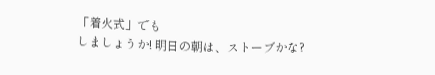「着火式」でも
しましょうか! 明日の朝は、ストーブかな?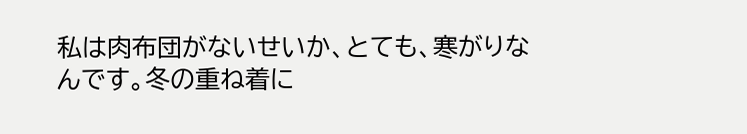私は肉布団がないせいか、とても、寒がりなんです。冬の重ね着に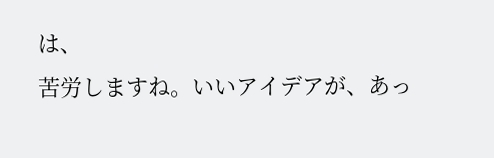は、
苦労しますね。いいアイデアが、あっ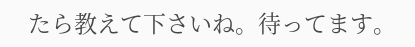たら教えて下さいね。待ってます。